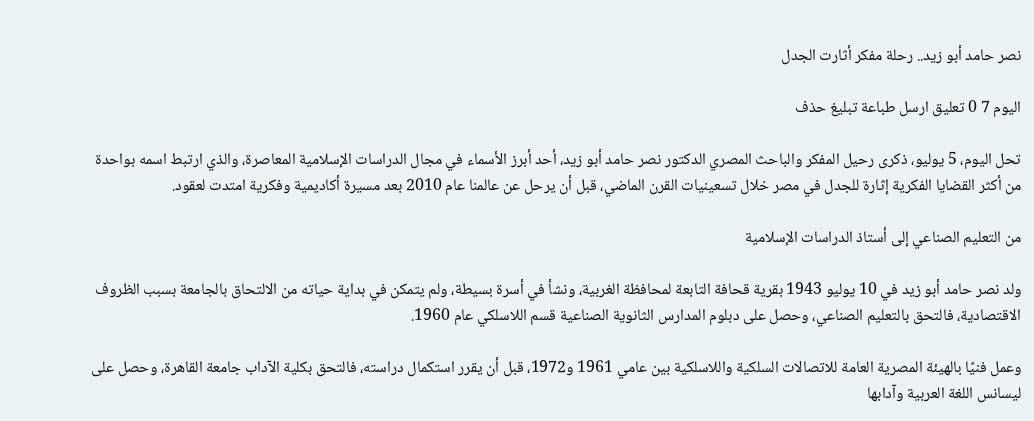نصر حامد أبو زيد.. رحلة مفكر أثارت الجدل

اليوم 7 0 تعليق ارسل طباعة تبليغ حذف

تحل اليوم، 5 يوليو، ذكرى رحيل المفكر والباحث المصري الدكتور نصر حامد أبو زيد، أحد أبرز الأسماء في مجال الدراسات الإسلامية المعاصرة، والذي ارتبط اسمه بواحدة من أكثر القضايا الفكرية إثارة للجدل في مصر خلال تسعينيات القرن الماضي، قبل أن يرحل عن عالمنا عام 2010 بعد مسيرة أكاديمية وفكرية امتدت لعقود.

من التعليم الصناعي إلى أستاذ الدراسات الإسلامية

ولد نصر حامد أبو زيد في 10 يوليو 1943 بقرية قحافة التابعة لمحافظة الغربية، ونشأ في أسرة بسيطة، ولم يتمكن في بداية حياته من الالتحاق بالجامعة بسبب الظروف الاقتصادية، فالتحق بالتعليم الصناعي، وحصل على دبلوم المدارس الثانوية الصناعية قسم اللاسلكي عام 1960.

وعمل فنيًا بالهيئة المصرية العامة للاتصالات السلكية واللاسلكية بين عامي 1961 و1972، قبل أن يقرر استكمال دراسته، فالتحق بكلية الآداب جامعة القاهرة، وحصل على ليسانس اللغة العربية وآدابها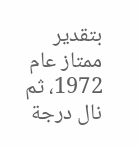بتقدير ممتاز عام 1972، ثم نال درجة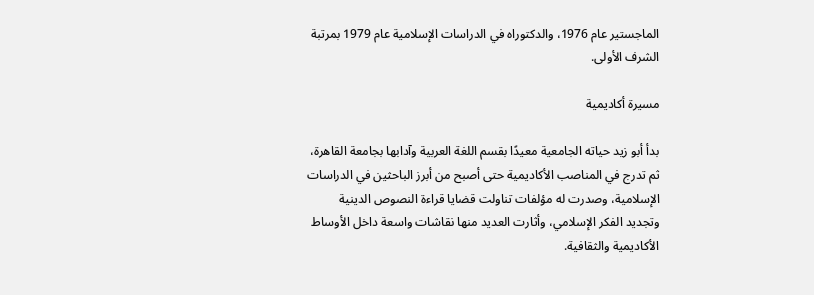الماجستير عام 1976، والدكتوراه في الدراسات الإسلامية عام 1979 بمرتبة الشرف الأولى.

مسيرة أكاديمية

بدأ أبو زيد حياته الجامعية معيدًا بقسم اللغة العربية وآدابها بجامعة القاهرة، ثم تدرج في المناصب الأكاديمية حتى أصبح من أبرز الباحثين في الدراسات الإسلامية، وصدرت له مؤلفات تناولت قضايا قراءة النصوص الدينية وتجديد الفكر الإسلامي، وأثارت العديد منها نقاشات واسعة داخل الأوساط الأكاديمية والثقافية.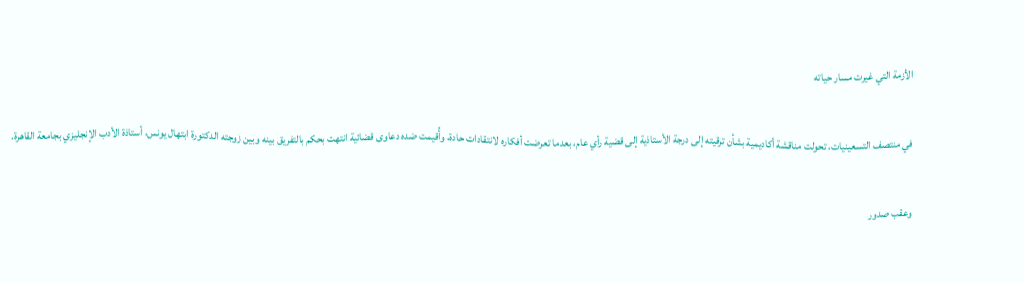الأزمة التي غيرت مسار حياته

في منتصف التسعينيات، تحولت مناقشة أكاديمية بشأن ترقيته إلى درجة الأستاذية إلى قضية رأي عام، بعدما تعرضت أفكاره لانتقادات حادة، وأُقيمت ضده دعاوى قضائية انتهت بحكم بالتفريق بينه وبين زوجته الدكتورة ابتهال يونس، أستاذة الأدب الإنجليزي بجامعة القاهرة.

وعقب صدور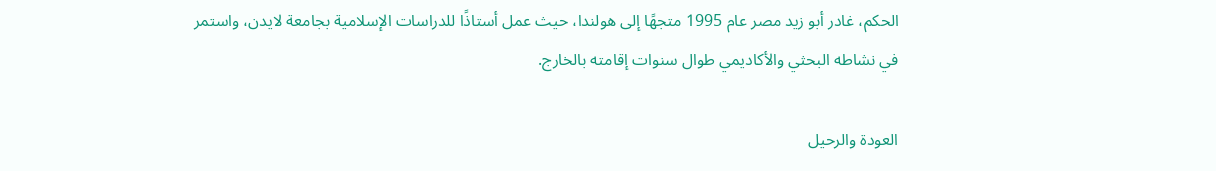الحكم، غادر أبو زيد مصر عام 1995 متجهًا إلى هولندا، حيث عمل أستاذًا للدراسات الإسلامية بجامعة لايدن، واستمر في نشاطه البحثي والأكاديمي طوال سنوات إقامته بالخارج.

العودة والرحيل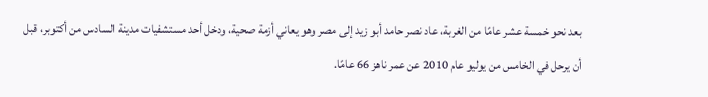بعد نحو خمسة عشر عامًا من الغربة، عاد نصر حامد أبو زيد إلى مصر وهو يعاني أزمة صحية، ودخل أحد مستشفيات مدينة السادس من أكتوبر، قبل أن يرحل في الخامس من يوليو عام 2010 عن عمر ناهز 66 عامًا.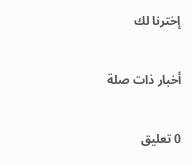إخترنا لك

أخبار ذات صلة

0 تعليق